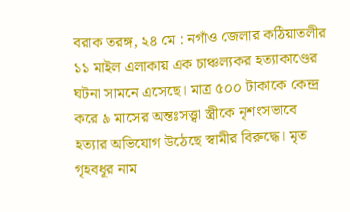বরাক তরঙ্গ, ২৪ মে : নগাঁও জেলার কঠিয়াতলীর ১১ মাইল এলাকায় এক চাঞ্চল্যকর হত্যাকাণ্ডের ঘটনা সামনে এসেছে। মাত্র ৫০০ টাকাকে কেন্দ্র করে ৯ মাসের অন্তঃসত্ত্বা স্ত্রীকে নৃশংসভাবে হত্যার অভিযোগ উঠেছে স্বামীর বিরুদ্ধে। মৃত গৃহবধূর নাম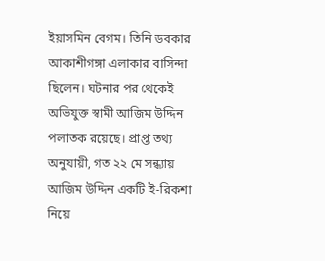ইয়াসমিন বেগম। তিনি ডবকার আকাশীগঙ্গা এলাকার বাসিন্দা ছিলেন। ঘটনার পর থেকেই অভিযুক্ত স্বামী আজিম উদ্দিন পলাতক রয়েছে। প্রাপ্ত তথ্য অনুযায়ী, গত ২২ মে সন্ধ্যায় আজিম উদ্দিন একটি ই-রিকশা নিয়ে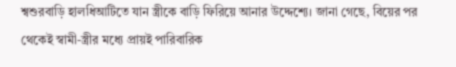শ্বশুরবাড়ি হালধিআটিতে যান স্ত্রীকে বাড়ি ফিরিয়ে আনার উদ্দেশ্যে। জানা গেছে, বিয়ের পর থেকেই স্বামী-স্ত্রীর মধ্যে প্রায়ই পারিবারিক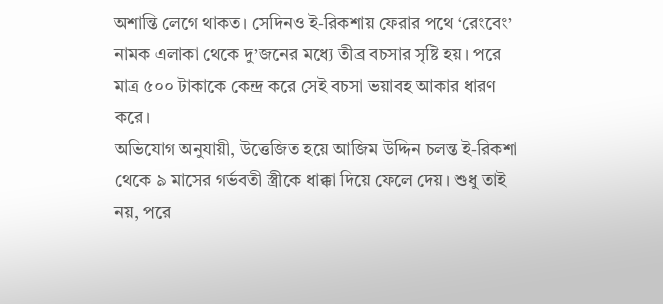অশান্তি লেগে থাকত। সেদিনও ই-রিকশায় ফেরার পথে ‘রেংবেং’ নামক এলাকা থেকে দু’জনের মধ্যে তীব্র বচসার সৃষ্টি হয়। পরে মাত্র ৫০০ টাকাকে কেন্দ্র করে সেই বচসা ভয়াবহ আকার ধারণ করে।
অভিযোগ অনুযায়ী, উত্তেজিত হয়ে আজিম উদ্দিন চলন্ত ই-রিকশা থেকে ৯ মাসের গর্ভবতী স্ত্রীকে ধাক্কা দিয়ে ফেলে দেয়। শুধু তাই নয়, পরে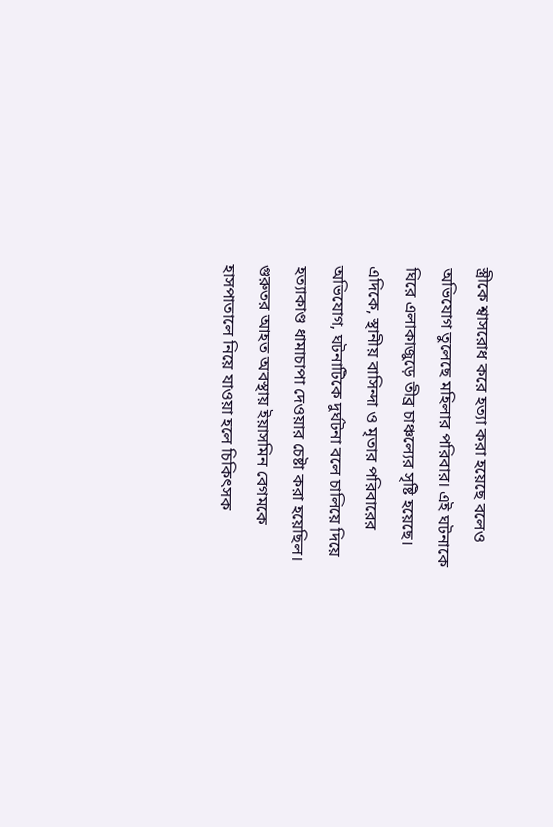স্ত্রীকে শ্বাসরোধ করে হত্যা করা হয়েছে বলেও অভিযোগ তুলেছে মহিলার পরিবার। এই ঘটনাকে ঘিরে এলাকাজুড়ে তীব্র চাঞ্চল্যের সৃষ্টি হয়েছে।
এদিকে, স্থানীয় বাসিন্দা ও মৃতার পরিবারের অভিযোগ, ঘটনাটিকে দুর্ঘটনা বলে চালিয়ে দিয়ে হত্যাকাণ্ড ধামাচাপা দেওয়ার চেষ্টা করা হয়েছিল। গুরুতর আহত অবস্থায় ইয়াসমিন বেগমকে হাসপাতালে নিয়ে যাওয়া হলে চিকিৎসক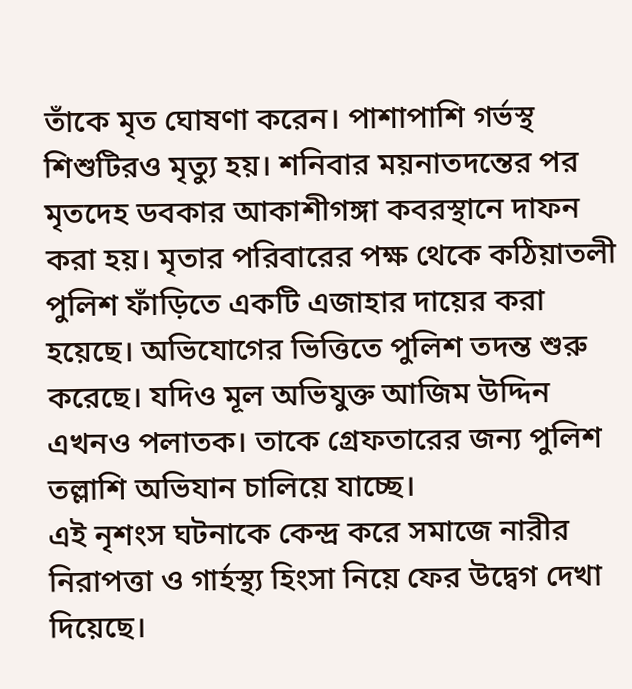তাঁকে মৃত ঘোষণা করেন। পাশাপাশি গর্ভস্থ শিশুটিরও মৃত্যু হয়। শনিবার ময়নাতদন্তের পর মৃতদেহ ডবকার আকাশীগঙ্গা কবরস্থানে দাফন করা হয়। মৃতার পরিবারের পক্ষ থেকে কঠিয়াতলী পুলিশ ফাঁড়িতে একটি এজাহার দায়ের করা হয়েছে। অভিযোগের ভিত্তিতে পুলিশ তদন্ত শুরু করেছে। যদিও মূল অভিযুক্ত আজিম উদ্দিন এখনও পলাতক। তাকে গ্রেফতারের জন্য পুলিশ তল্লাশি অভিযান চালিয়ে যাচ্ছে।
এই নৃশংস ঘটনাকে কেন্দ্র করে সমাজে নারীর নিরাপত্তা ও গার্হস্থ্য হিংসা নিয়ে ফের উদ্বেগ দেখা দিয়েছে।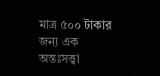মাত্র ৫০০ টাকার জন্য এক অন্তঃসত্ত্বা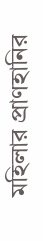মহিলার প্রাণহানির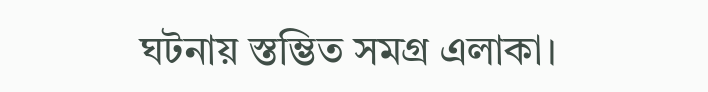ঘটনায় স্তম্ভিত সমগ্র এলাকা।